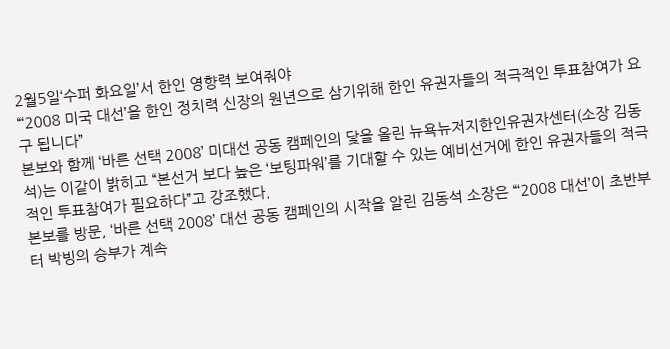2월5일‘수퍼 화요일’서 한인 영향력 보여줘야
“‘2008 미국 대선’을 한인 정치력 신장의 원년으로 삼기위해 한인 유권자들의 적극적인 투표참여가 요구 됩니다”
본보와 함께 ‘바른 선택 2008’ 미대선 공동 캠페인의 닻을 올린 뉴욕뉴저지한인유권자센터(소장 김동석)는 이같이 밝히고 “본선거 보다 높은 ‘보팅파워’를 기대할 수 있는 예비선거에 한인 유권자들의 적극적인 투표참여가 필요하다”고 강조했다.
본보를 방문, ‘바른 선택 2008’ 대선 공동 캠페인의 시작을 알린 김동석 소장은 “‘2008 대선’이 초반부터 박빙의 승부가 계속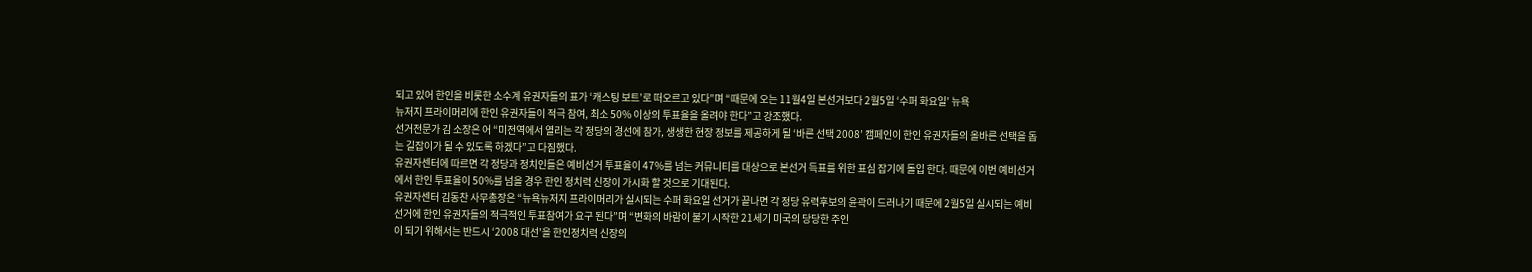되고 있어 한인을 비롯한 소수계 유권자들의 표가 ‘캐스팅 보트’로 떠오르고 있다”며 “때문에 오는 11월4일 본선거보다 2월5일 ‘수퍼 화요일’ 뉴욕
뉴저지 프라이머리에 한인 유권자들이 적극 참여, 최소 50% 이상의 투표율을 올려야 한다”고 강조했다.
선거전문가 김 소장은 어 “미전역에서 열리는 각 정당의 경선에 참가, 생생한 현장 정보를 제공하게 될 ‘바른 선택 2008’ 캠페인이 한인 유권자들의 올바른 선택을 돕는 길잡이가 될 수 있도록 하겠다”고 다짐했다.
유권자센터에 따르면 각 정당과 정치인들은 예비선거 투표율이 47%를 넘는 커뮤니티를 대상으로 본선거 득표를 위한 표심 잡기에 돌입 한다. 때문에 이번 예비선거에서 한인 투표율이 50%를 넘을 경우 한인 정치력 신장이 가시화 할 것으로 기대된다.
유권자센터 김동찬 사무총장은 “뉴욕뉴저지 프라이머리가 실시되는 수퍼 화요일 선거가 끝나면 각 정당 유력후보의 윤곽이 드러나기 때문에 2월5일 실시되는 예비 선거에 한인 유권자들의 적극적인 투표참여가 요구 된다”며 “변화의 바람이 불기 시작한 21세기 미국의 당당한 주인
이 되기 위해서는 반드시 ‘2008 대선’을 한인정치력 신장의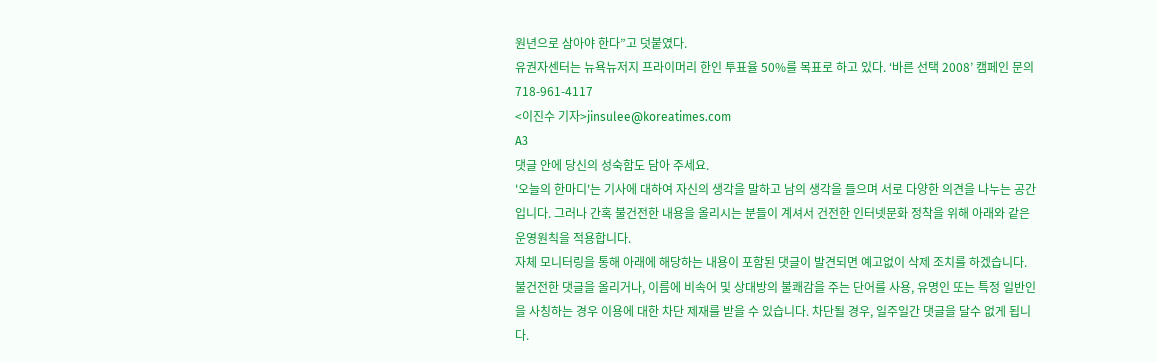원년으로 삼아야 한다”고 덧붙였다.
유권자센터는 뉴욕뉴저지 프라이머리 한인 투표율 50%를 목표로 하고 있다. ‘바른 선택 2008’ 캠페인 문의 718-961-4117
<이진수 기자>jinsulee@koreatimes.com
A3
댓글 안에 당신의 성숙함도 담아 주세요.
'오늘의 한마디'는 기사에 대하여 자신의 생각을 말하고 남의 생각을 들으며 서로 다양한 의견을 나누는 공간입니다. 그러나 간혹 불건전한 내용을 올리시는 분들이 계셔서 건전한 인터넷문화 정착을 위해 아래와 같은 운영원칙을 적용합니다.
자체 모니터링을 통해 아래에 해당하는 내용이 포함된 댓글이 발견되면 예고없이 삭제 조치를 하겠습니다.
불건전한 댓글을 올리거나, 이름에 비속어 및 상대방의 불쾌감을 주는 단어를 사용, 유명인 또는 특정 일반인을 사칭하는 경우 이용에 대한 차단 제재를 받을 수 있습니다. 차단될 경우, 일주일간 댓글을 달수 없게 됩니다.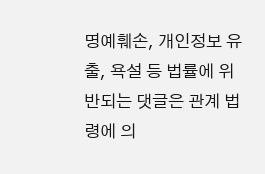명예훼손, 개인정보 유출, 욕설 등 법률에 위반되는 댓글은 관계 법령에 의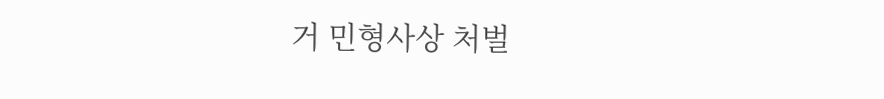거 민형사상 처벌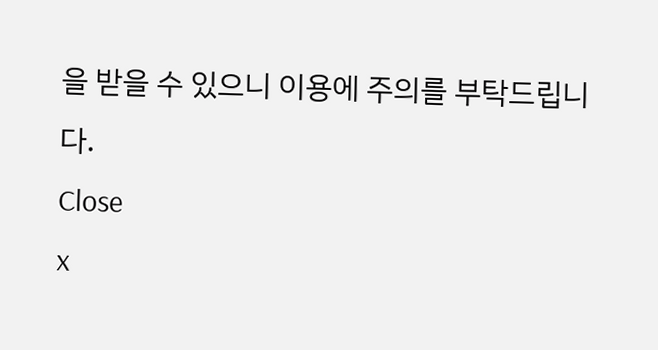을 받을 수 있으니 이용에 주의를 부탁드립니다.
Close
x